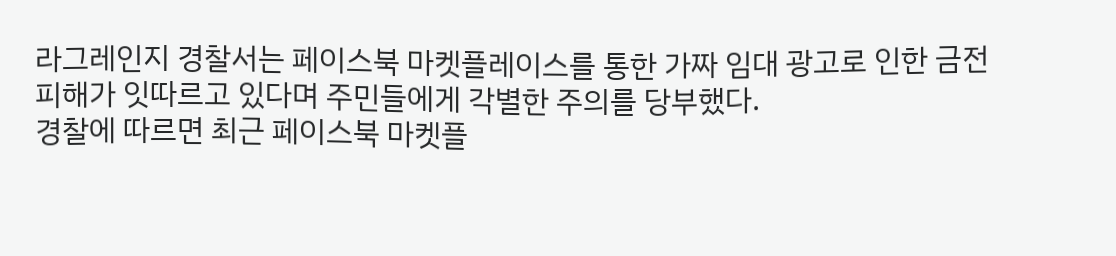라그레인지 경찰서는 페이스북 마켓플레이스를 통한 가짜 임대 광고로 인한 금전 피해가 잇따르고 있다며 주민들에게 각별한 주의를 당부했다.
경찰에 따르면 최근 페이스북 마켓플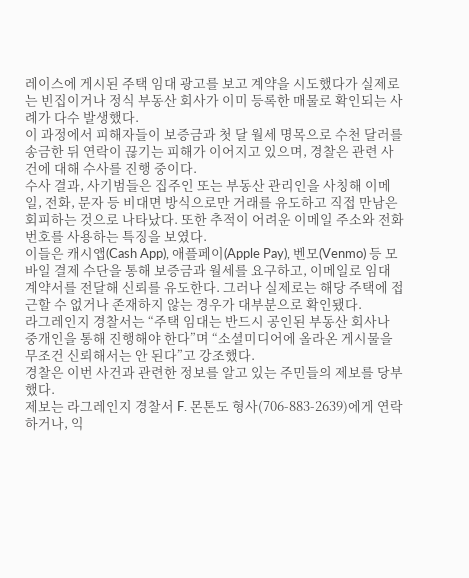레이스에 게시된 주택 임대 광고를 보고 계약을 시도했다가 실제로는 빈집이거나 정식 부동산 회사가 이미 등록한 매물로 확인되는 사례가 다수 발생했다.
이 과정에서 피해자들이 보증금과 첫 달 월세 명목으로 수천 달러를 송금한 뒤 연락이 끊기는 피해가 이어지고 있으며, 경찰은 관련 사건에 대해 수사를 진행 중이다.
수사 결과, 사기범들은 집주인 또는 부동산 관리인을 사칭해 이메일, 전화, 문자 등 비대면 방식으로만 거래를 유도하고 직접 만남은 회피하는 것으로 나타났다. 또한 추적이 어려운 이메일 주소와 전화번호를 사용하는 특징을 보였다.
이들은 캐시앱(Cash App), 애플페이(Apple Pay), 벤모(Venmo) 등 모바일 결제 수단을 통해 보증금과 월세를 요구하고, 이메일로 임대 계약서를 전달해 신뢰를 유도한다. 그러나 실제로는 해당 주택에 접근할 수 없거나 존재하지 않는 경우가 대부분으로 확인됐다.
라그레인지 경찰서는 “주택 임대는 반드시 공인된 부동산 회사나 중개인을 통해 진행해야 한다”며 “소셜미디어에 올라온 게시물을 무조건 신뢰해서는 안 된다”고 강조했다.
경찰은 이번 사건과 관련한 정보를 알고 있는 주민들의 제보를 당부했다.
제보는 라그레인지 경찰서 F. 몬톤도 형사(706-883-2639)에게 연락하거나, 익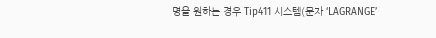명을 원하는 경우 Tip411 시스템(문자 ‘LAGRANGE’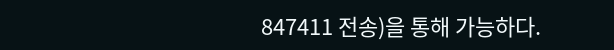847411 전송)을 통해 가능하다.